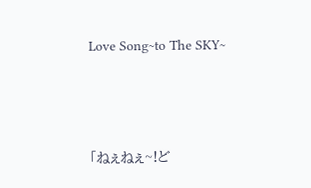Love Song~to The SKY~




「ねぇねぇ~!ど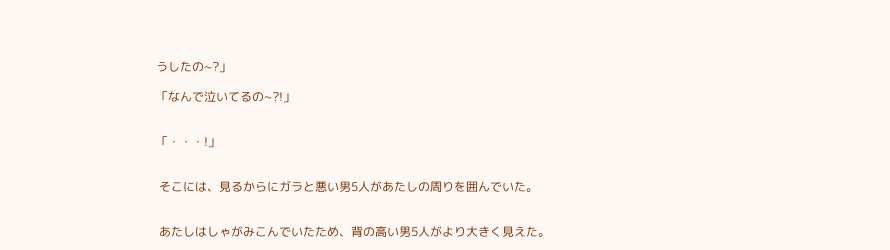うしたの~?」

「なんで泣いてるの~?!」


「・・・!」


 そこには、見るからにガラと悪い男5人があたしの周りを囲んでいた。


 あたしはしゃがみこんでいたため、背の高い男5人がより大きく見えた。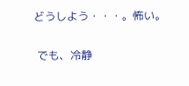どうしよう・・・。怖い。


 でも、冷静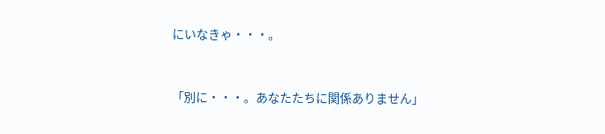にいなきゃ・・・。


「別に・・・。あなたたちに関係ありません」